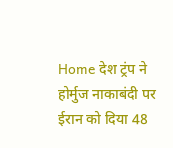Home देश ट्रंप ने होर्मुज नाकाबंदी पर ईरान को दिया 48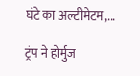घंटे का अल्टीमेटम,...

ट्रंप ने होर्मुज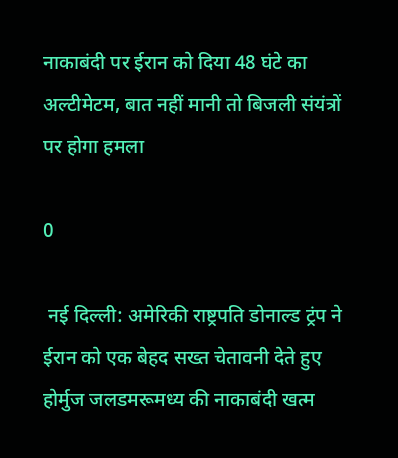नाकाबंदी पर ईरान को दिया 48 घंटे का अल्टीमेटम, बात नहीं मानी तो बिजली संयंत्रों पर होगा हमला

0

 नई दिल्ली: अमेरिकी राष्ट्रपति डोनाल्ड ट्रंप ने ईरान को एक बेहद सख्त चेतावनी देते हुए होर्मुज जलडमरूमध्य की नाकाबंदी खत्म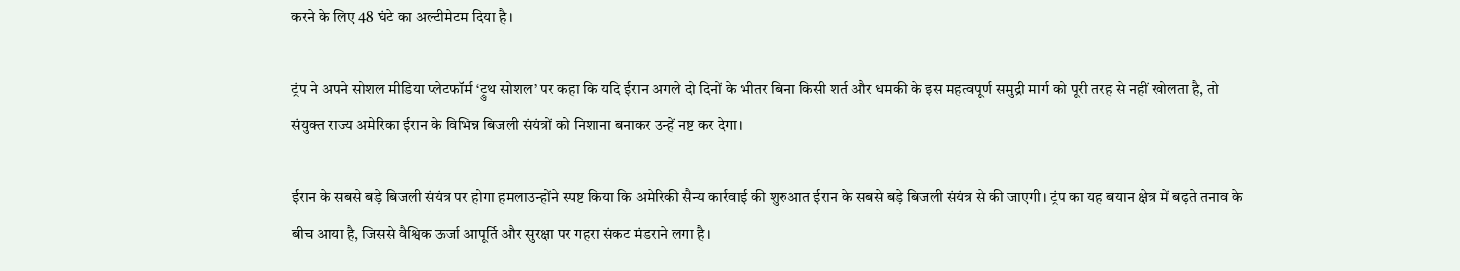करने के लिए 48 घंटे का अल्टीमेटम दिया है।

ट्रंप ने अपने सोशल मीडिया प्लेटफॉर्म ‘ट्रुथ सोशल’ पर कहा कि यदि ईरान अगले दो दिनों के भीतर बिना किसी शर्त और धमकी के इस महत्वपूर्ण समुद्री मार्ग को पूरी तरह से नहीं खोलता है, तो संयुक्त राज्य अमेरिका ईरान के विभिन्न बिजली संयंत्रों को निशाना बनाकर उन्हें नष्ट कर देगा।

ईरान के सबसे बड़े बिजली संयंत्र पर होगा हमलाउन्होंने स्पष्ट किया कि अमेरिकी सैन्य कार्रवाई की शुरुआत ईरान के सबसे बड़े बिजली संयंत्र से की जाएगी। ट्रंप का यह बयान क्षेत्र में बढ़ते तनाव के बीच आया है, जिससे वैश्विक ऊर्जा आपूर्ति और सुरक्षा पर गहरा संकट मंडराने लगा है।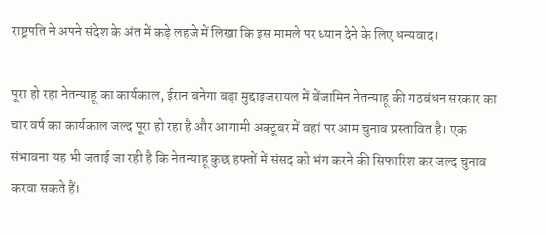राष्ट्रपति ने अपने संदेश के अंत में कड़े लहजे में लिखा कि इस मामले पर ध्यान देने के लिए धन्यवाद।

पूरा हो रहा नेतन्याहू का कार्यकाल, ईरान बनेगा बड़ा मुद्दाइजरायल में बेंजामिन नेतन्याहू की गठबंधन सरकार का चार वर्ष का कार्यकाल जल्द पूरा हो रहा है और आगामी अक्टूबर में वहां पर आम चुनाव प्रस्तावित है। एक संभावना यह भी जताई जा रही है कि नेतन्याहू कुछ हफ्तों में संसद को भंग करने की सिफारिश कर जल्द चुनाव करवा सकते हैं।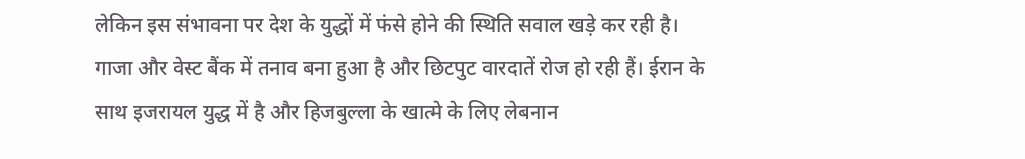लेकिन इस संभावना पर देश के युद्धों में फंसे होने की स्थिति सवाल खड़े कर रही है। गाजा और वेस्ट बैंक में तनाव बना हुआ है और छिटपुट वारदातें रोज हो रही हैं। ईरान के साथ इजरायल युद्ध में है और हिजबुल्ला के खात्मे के लिए लेबनान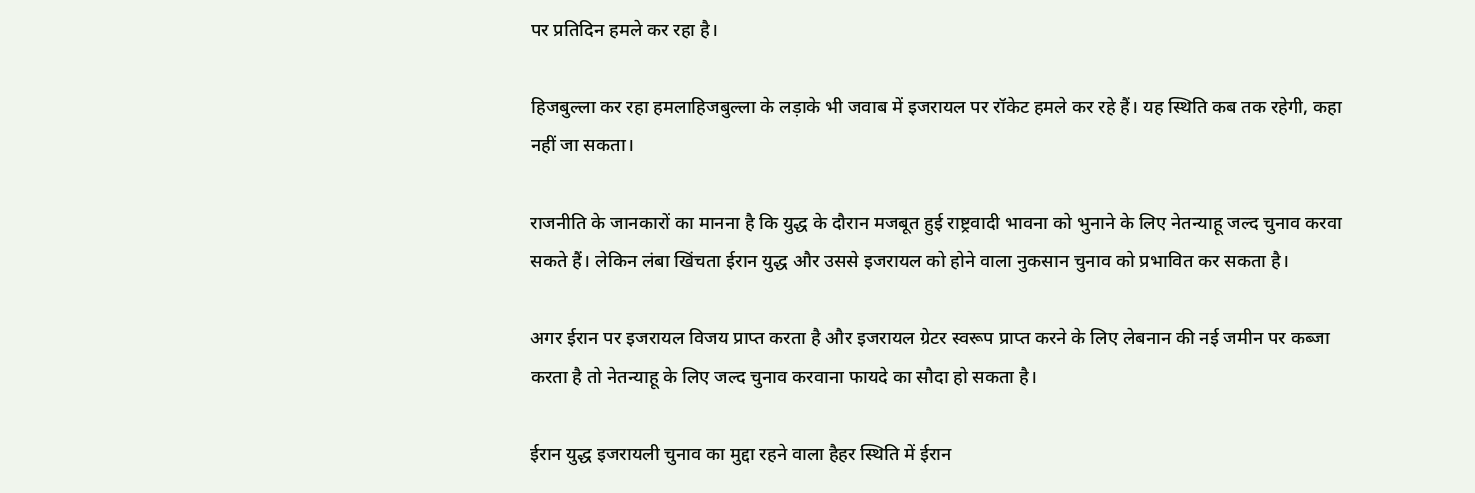पर प्रतिदिन हमले कर रहा है।

हिजबुल्ला कर रहा हमलाहिजबुल्ला के लड़ाके भी जवाब में इजरायल पर रॉकेट हमले कर रहे हैं। यह स्थिति कब तक रहेगी, कहा नहीं जा सकता।

राजनीति के जानकारों का मानना है कि युद्ध के दौरान मजबूत हुई राष्ट्रवादी भावना को भुनाने के लिए नेतन्याहू जल्द चुनाव करवा सकते हैं। लेकिन लंबा खिंचता ईरान युद्ध और उससे इजरायल को होने वाला नुकसान चुनाव को प्रभावित कर सकता है।

अगर ईरान पर इजरायल विजय प्राप्त करता है और इजरायल ग्रेटर स्वरूप प्राप्त करने के लिए लेबनान की नई जमीन पर कब्जा करता है तो नेतन्याहू के लिए जल्द चुनाव करवाना फायदे का सौदा हो सकता है।

ईरान युद्ध इजरायली चुनाव का मुद्दा रहने वाला हैहर स्थिति में ईरान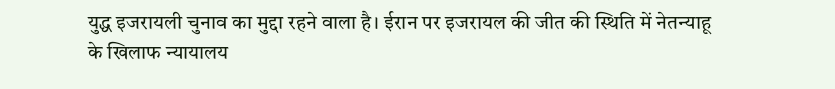युद्ध इजरायली चुनाव का मुद्दा रहने वाला है। ईरान पर इजरायल की जीत की स्थिति में नेतन्याहू के खिलाफ न्यायालय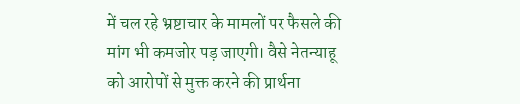में चल रहे भ्रष्टाचार के मामलों पर फैसले की मांग भी कमजोर पड़ जाएगी। वैसे नेतन्याहू को आरोपों से मुक्त करने की प्रार्थना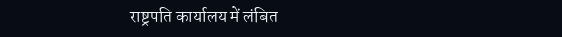राष्ट्रपति कार्यालय में लंबित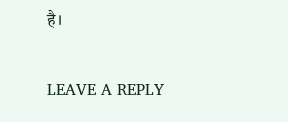है।

LEAVE A REPLY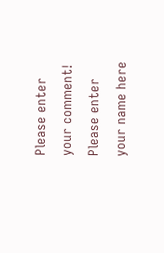Please enter your comment!
Please enter your name here